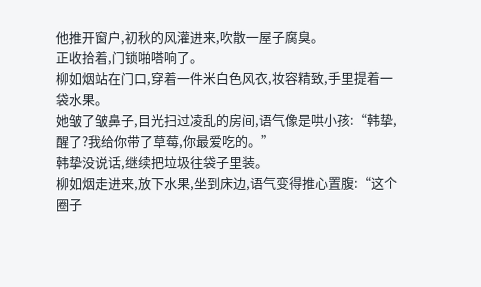他推开窗户,初秋的风灌进来,吹散一屋子腐臭。
正收拾着,门锁啪嗒响了。
柳如烟站在门口,穿着一件米白色风衣,妆容精致,手里提着一袋水果。
她皱了皱鼻子,目光扫过凌乱的房间,语气像是哄小孩:“韩挚,醒了?我给你带了草莓,你最爱吃的。”
韩挚没说话,继续把垃圾往袋子里装。
柳如烟走进来,放下水果,坐到床边,语气变得推心置腹:“这个圈子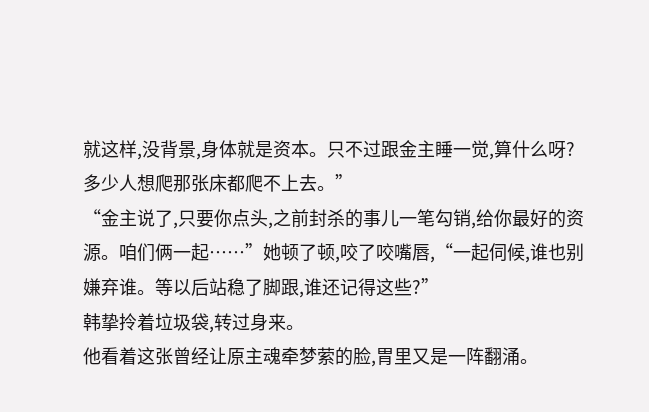就这样,没背景,身体就是资本。只不过跟金主睡一觉,算什么呀?多少人想爬那张床都爬不上去。”
“金主说了,只要你点头,之前封杀的事儿一笔勾销,给你最好的资源。咱们俩一起……”她顿了顿,咬了咬嘴唇,“一起伺候,谁也别嫌弃谁。等以后站稳了脚跟,谁还记得这些?”
韩挚拎着垃圾袋,转过身来。
他看着这张曾经让原主魂牵梦萦的脸,胃里又是一阵翻涌。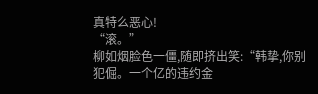真特么恶心!
“滚。”
柳如烟脸色一僵,随即挤出笑:“韩挚,你别犯倔。一个亿的违约金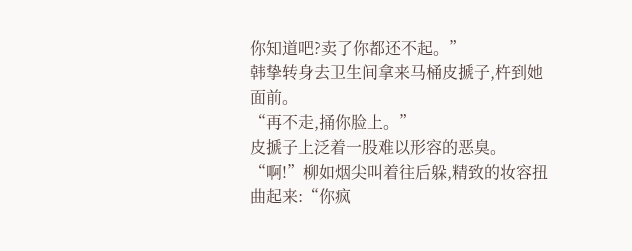你知道吧?卖了你都还不起。”
韩挚转身去卫生间拿来马桶皮搋子,杵到她面前。
“再不走,捅你脸上。”
皮搋子上泛着一股难以形容的恶臭。
“啊!”柳如烟尖叫着往后躲,精致的妆容扭曲起来:“你疯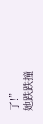了!”
她跌跌撞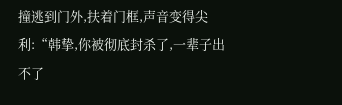撞逃到门外,扶着门框,声音变得尖利:“韩挚,你被彻底封杀了,一辈子出不了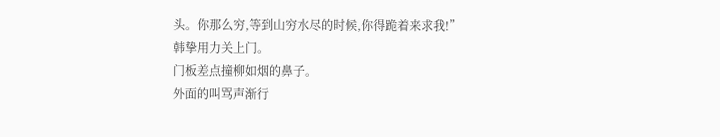头。你那么穷,等到山穷水尽的时候,你得跪着来求我!”
韩挚用力关上门。
门板差点撞柳如烟的鼻子。
外面的叫骂声渐行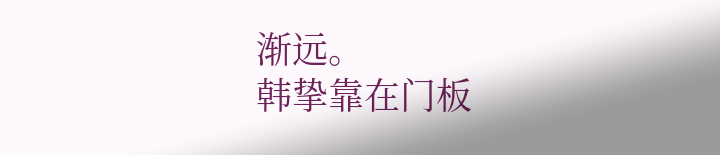渐远。
韩挚靠在门板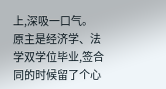上,深吸一口气。
原主是经济学、法学双学位毕业,签合同的时候留了个心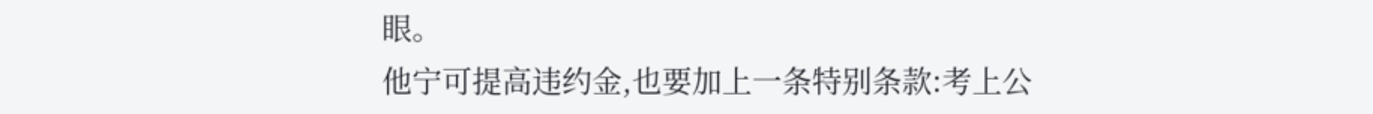眼。
他宁可提高违约金,也要加上一条特别条款:考上公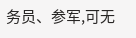务员、参军,可无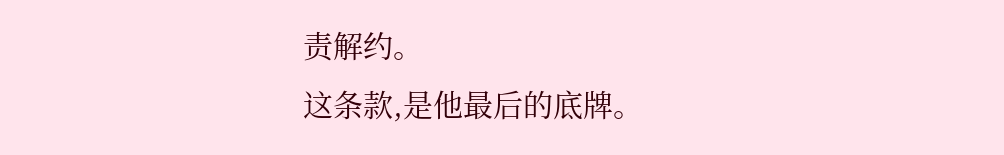责解约。
这条款,是他最后的底牌。